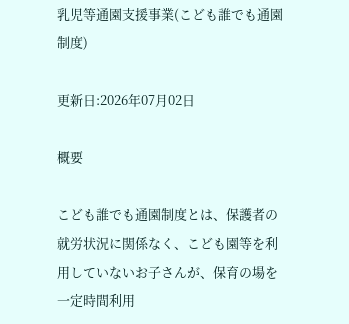乳児等通園支援事業(こども誰でも通園制度)

更新日:2026年07月02日

概要

こども誰でも通園制度とは、保護者の就労状況に関係なく、こども園等を利用していないお子さんが、保育の場を一定時間利用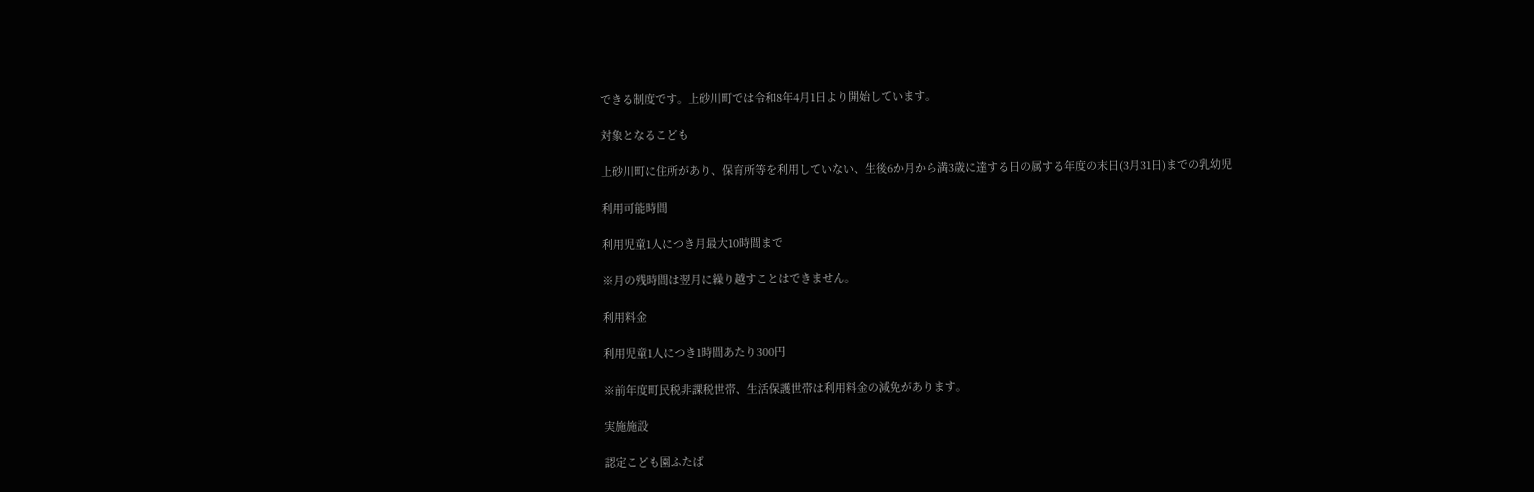できる制度です。上砂川町では令和8年4月1日より開始しています。

対象となるこども

上砂川町に住所があり、保育所等を利用していない、生後6か月から満3歳に達する日の属する年度の末日(3月31日)までの乳幼児

利用可能時間

利用児童1人につき月最大10時間まで

※月の残時間は翌月に繰り越すことはできません。

利用料金

利用児童1人につき1時間あたり300円

※前年度町民税非課税世帯、生活保護世帯は利用料金の減免があります。

実施施設

認定こども園ふたば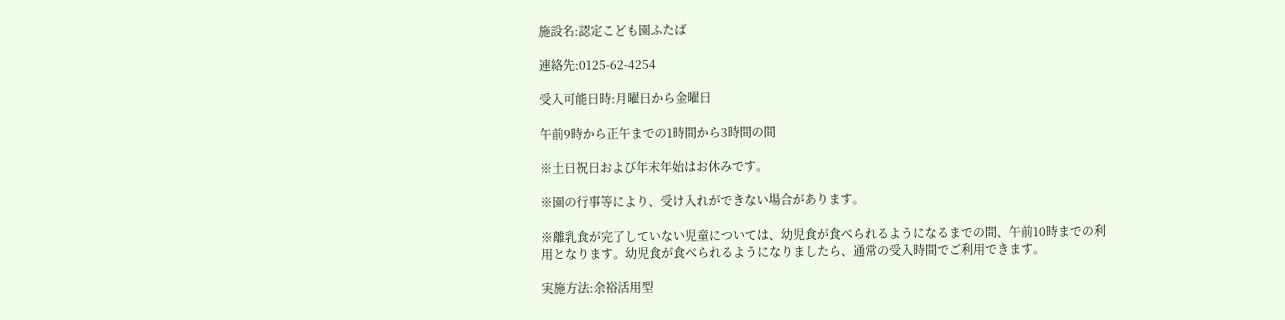施設名:認定こども園ふたば

連絡先:0125-62-4254

受入可能日時:月曜日から金曜日

午前9時から正午までの1時間から3時間の間

※土日祝日および年末年始はお休みです。

※園の行事等により、受け入れができない場合があります。

※離乳食が完了していない児童については、幼児食が食べられるようになるまでの間、午前10時までの利用となります。幼児食が食べられるようになりましたら、通常の受入時間でご利用できます。

実施方法:余裕活用型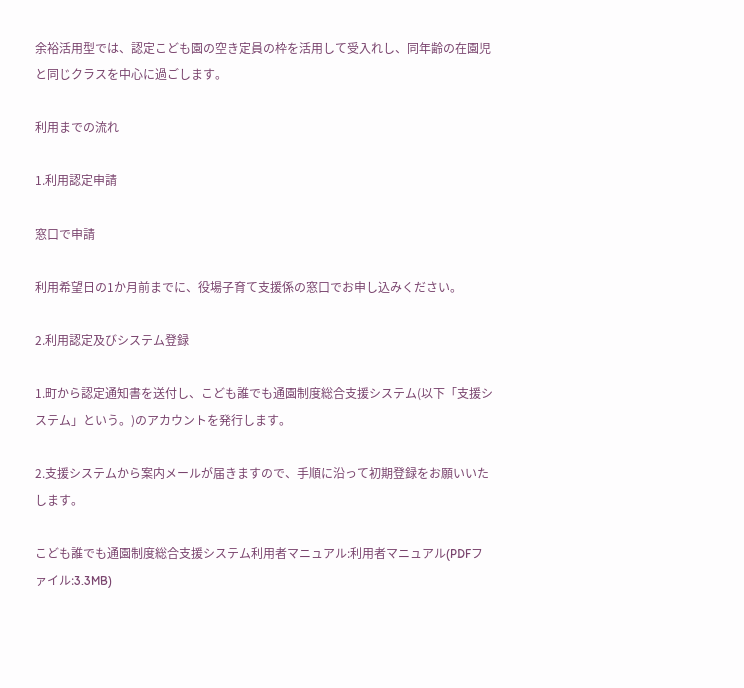余裕活用型では、認定こども園の空き定員の枠を活用して受入れし、同年齢の在園児と同じクラスを中心に過ごします。

利用までの流れ

1.利用認定申請

窓口で申請

利用希望日の1か月前までに、役場子育て支援係の窓口でお申し込みください。

2.利用認定及びシステム登録

1.町から認定通知書を送付し、こども誰でも通園制度総合支援システム(以下「支援システム」という。)のアカウントを発行します。

2.支援システムから案内メールが届きますので、手順に沿って初期登録をお願いいたします。

こども誰でも通園制度総合支援システム利用者マニュアル:利用者マニュアル(PDFファイル:3.3MB)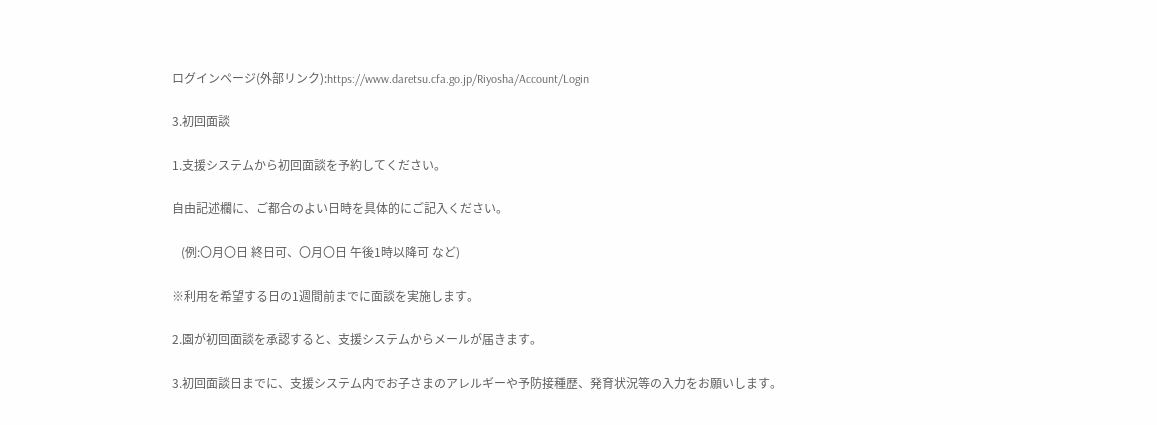ログインページ(外部リンク):https://www.daretsu.cfa.go.jp/Riyosha/Account/Login

3.初回面談

1.支援システムから初回面談を予約してください。

自由記述欄に、ご都合のよい日時を具体的にご記入ください。

   (例:〇月〇日 終日可、〇月〇日 午後1時以降可 など)

※利用を希望する日の1週間前までに面談を実施します。

2.園が初回面談を承認すると、支援システムからメールが届きます。

3.初回面談日までに、支援システム内でお子さまのアレルギーや予防接種歴、発育状況等の入力をお願いします。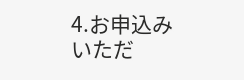4.お申込みいただ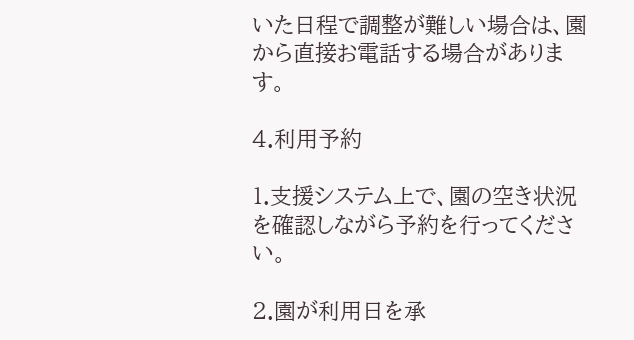いた日程で調整が難しい場合は、園から直接お電話する場合があります。

4.利用予約

1.支援システム上で、園の空き状況を確認しながら予約を行ってください。

2.園が利用日を承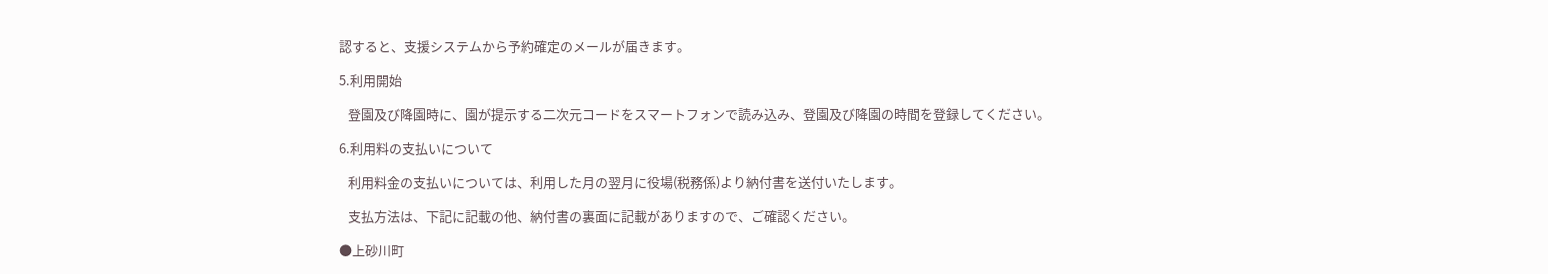認すると、支援システムから予約確定のメールが届きます。

5.利用開始

   登園及び降園時に、園が提示する二次元コードをスマートフォンで読み込み、登園及び降園の時間を登録してください。

6.利用料の支払いについて

   利用料金の支払いについては、利用した月の翌月に役場(税務係)より納付書を送付いたします。

   支払方法は、下記に記載の他、納付書の裏面に記載がありますので、ご確認ください。

●上砂川町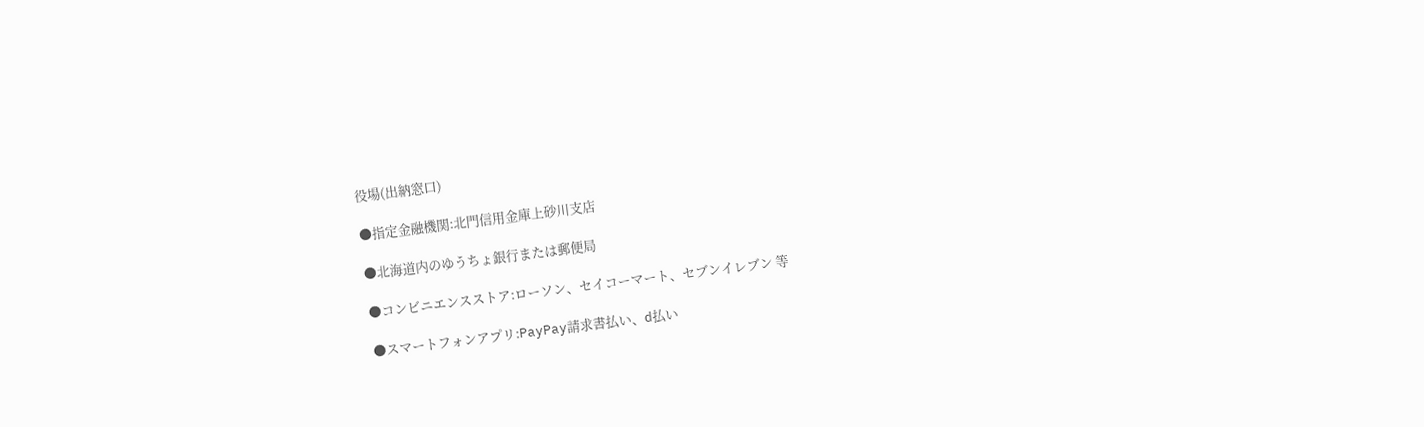役場(出納窓口)

●指定金融機関:北門信用金庫上砂川支店

●北海道内のゆうちょ銀行または郵便局

●コンビニエンスストア:ローソン、セイコーマート、セブンイレブン 等

●スマートフォンアプリ:PayPay請求書払い、d払い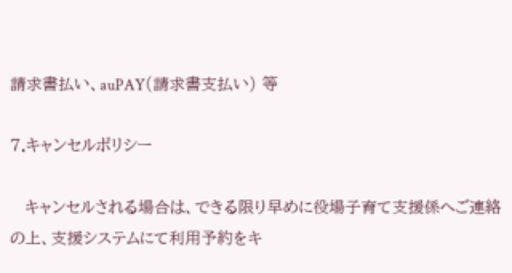請求書払い、auPAY(請求書支払い) 等

7.キャンセルポリシー

   キャンセルされる場合は、できる限り早めに役場子育て支援係へご連絡の上、支援システムにて利用予約をキ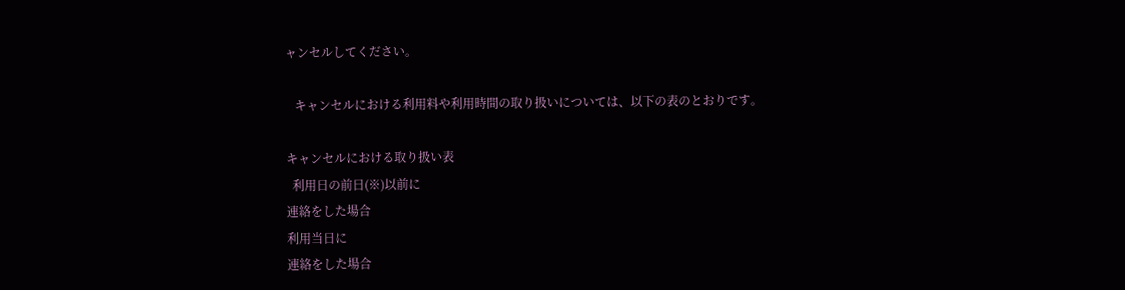ャンセルしてください。

   キャンセルにおける利用料や利用時間の取り扱いについては、以下の表のとおりです。

キャンセルにおける取り扱い表
  利用日の前日(※)以前に
連絡をした場合
利用当日に
連絡をした場合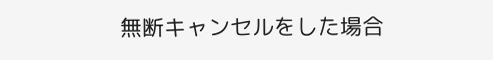無断キャンセルをした場合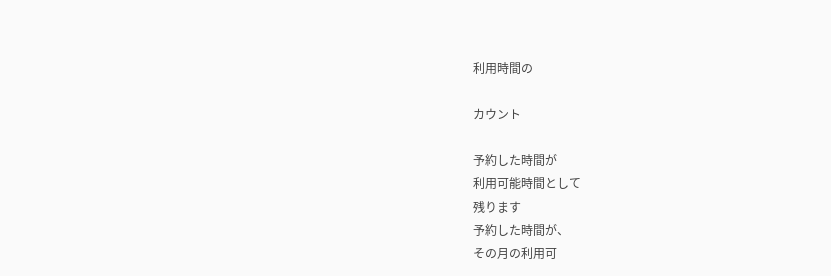利用時間の

カウント

予約した時間が
利用可能時間として
残ります
予約した時間が、
その月の利用可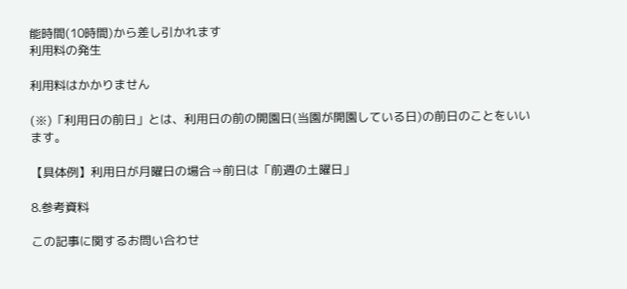能時間(10時間)から差し引かれます
利用料の発生

利用料はかかりません

(※)「利用日の前日」とは、利用日の前の開園日(当園が開園している日)の前日のことをいいます。

【具体例】利用日が月曜日の場合⇒前日は「前週の土曜日」

8.参考資料

この記事に関するお問い合わせ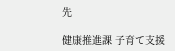先

健康推進課 子育て支援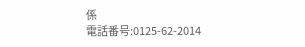係
電話番号:0125-62-2014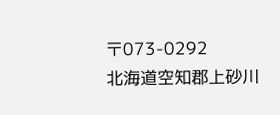〒073-0292
北海道空知郡上砂川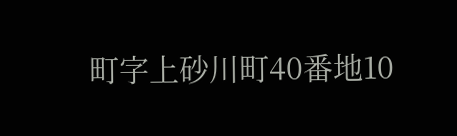町字上砂川町40番地10